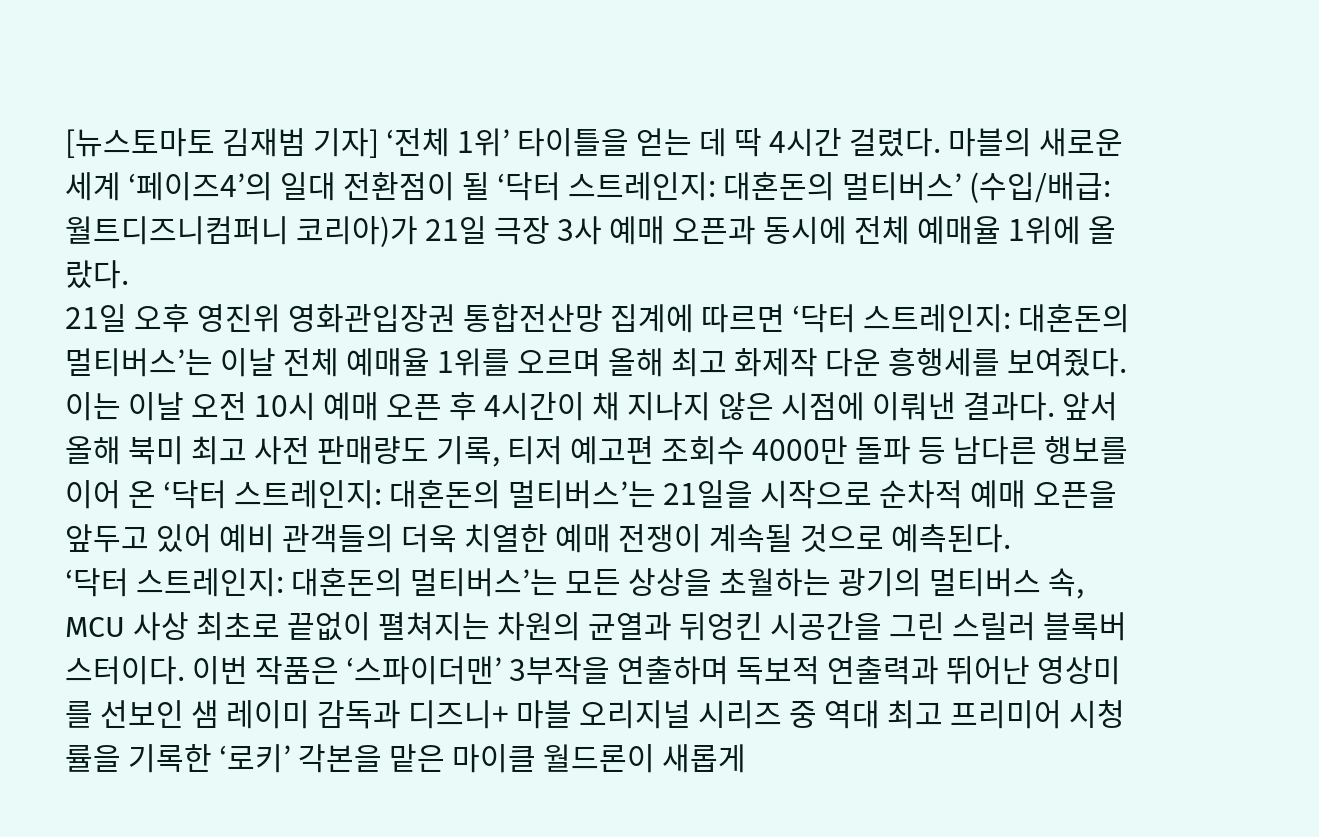[뉴스토마토 김재범 기자] ‘전체 1위’ 타이틀을 얻는 데 딱 4시간 걸렸다. 마블의 새로운 세계 ‘페이즈4’의 일대 전환점이 될 ‘닥터 스트레인지: 대혼돈의 멀티버스’ (수입/배급: 월트디즈니컴퍼니 코리아)가 21일 극장 3사 예매 오픈과 동시에 전체 예매율 1위에 올랐다.
21일 오후 영진위 영화관입장권 통합전산망 집계에 따르면 ‘닥터 스트레인지: 대혼돈의 멀티버스’는 이날 전체 예매율 1위를 오르며 올해 최고 화제작 다운 흥행세를 보여줬다. 이는 이날 오전 10시 예매 오픈 후 4시간이 채 지나지 않은 시점에 이뤄낸 결과다. 앞서 올해 북미 최고 사전 판매량도 기록, 티저 예고편 조회수 4000만 돌파 등 남다른 행보를 이어 온 ‘닥터 스트레인지: 대혼돈의 멀티버스’는 21일을 시작으로 순차적 예매 오픈을 앞두고 있어 예비 관객들의 더욱 치열한 예매 전쟁이 계속될 것으로 예측된다.
‘닥터 스트레인지: 대혼돈의 멀티버스’는 모든 상상을 초월하는 광기의 멀티버스 속, MCU 사상 최초로 끝없이 펼쳐지는 차원의 균열과 뒤엉킨 시공간을 그린 스릴러 블록버스터이다. 이번 작품은 ‘스파이더맨’ 3부작을 연출하며 독보적 연출력과 뛰어난 영상미를 선보인 샘 레이미 감독과 디즈니+ 마블 오리지널 시리즈 중 역대 최고 프리미어 시청률을 기록한 ‘로키’ 각본을 맡은 마이클 월드론이 새롭게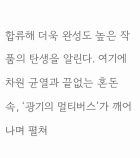합류해 더욱 완성도 높은 작품의 탄생을 알린다. 여기에 차원 균열과 끝없는 혼돈 속, ‘광기의 멀티버스’가 깨어나며 펼쳐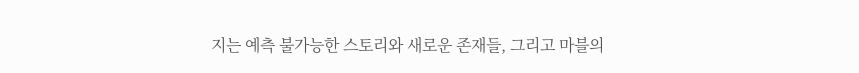지는 예측 불가능한 스토리와 새로운 존재들, 그리고 마블의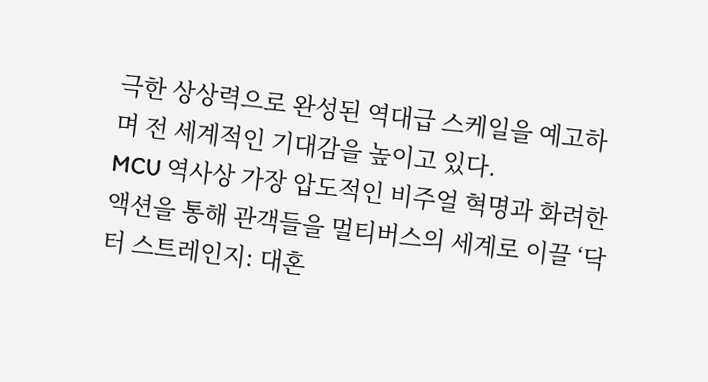극한 상상력으로 완성된 역대급 스케일을 예고하며 전 세계적인 기대감을 높이고 있다.
MCU 역사상 가장 압도적인 비주얼 혁명과 화려한 액션을 통해 관객들을 멀티버스의 세계로 이끌 ‘닥터 스트레인지: 대혼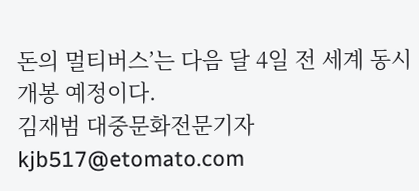돈의 멀티버스’는 다음 달 4일 전 세계 동시 개봉 예정이다.
김재범 대중문화전문기자 kjb517@etomato.com